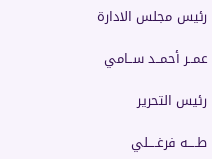رئيس مجلس الادارة

عمــر أحمــد ســامي

رئيس التحرير

طــــه فرغــــلي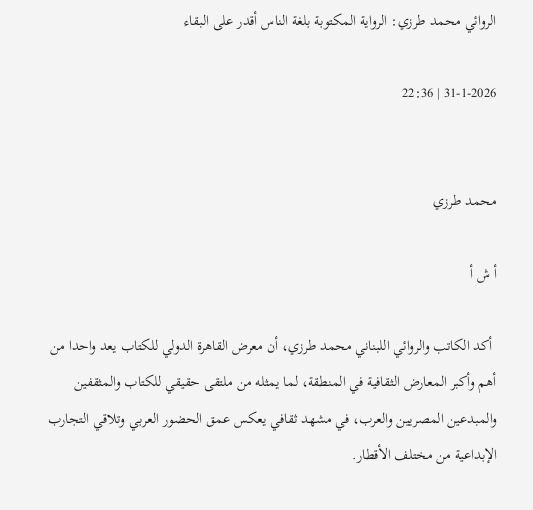الروائي محمد طرزي: الرواية المكتوبة بلغة الناس أقدر على البقاء

31-1-2026 | 22:36


محمد طرزي

أ ش أ

 أكد الكاتب والروائي اللبناني محمد طرزي، أن معرض القاهرة الدولي للكتاب يعد واحدا من أهم وأكبر المعارض الثقافية في المنطقة، لما يمثله من ملتقى حقيقي للكتاب والمثقفين والمبدعين المصريين والعرب، في مشهد ثقافي يعكس عمق الحضور العربي وتلاقي التجارب الإبداعية من مختلف الأقطار.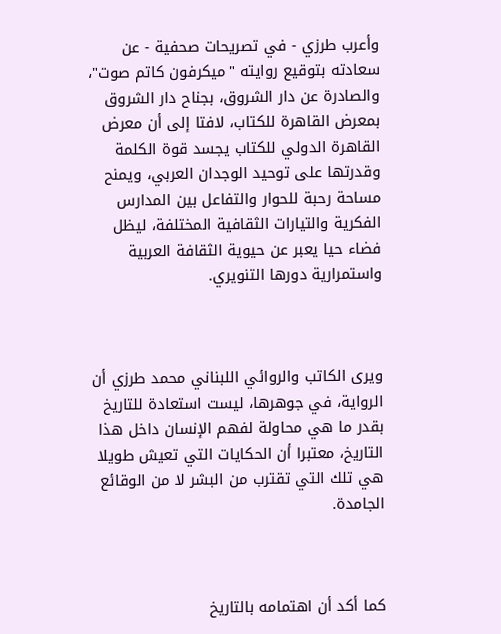وأعرب طرزي - في تصريحات صحفية - عن سعادته بتوقيع روايته "ميكرفون كاتم صوت"، والصادرة عن دار الشروق، بجناح دار الشروق بمعرض القاهرة للكتاب، لافتا إلى أن معرض القاهرة الدولي للكتاب يجسد قوة الكلمة وقدرتها على توحيد الوجدان العربي، ويمنح مساحة رحبة للحوار والتفاعل بين المدارس الفكرية والتيارات الثقافية المختلفة، ليظل فضاء حيا يعبر عن حيوية الثقافة العربية واستمرارية دورها التنويري.



ويرى الكاتب والروائي اللبناني محمد طرزي أن الرواية، في جوهرها، ليست استعادة للتاريخ بقدر ما هي محاولة لفهم الإنسان داخل هذا التاريخ، معتبرا أن الحكايات التي تعيش طويلا هي تلك التي تقترب من البشر لا من الوقائع الجامدة.



كما أكد أن اهتمامه بالتاريخ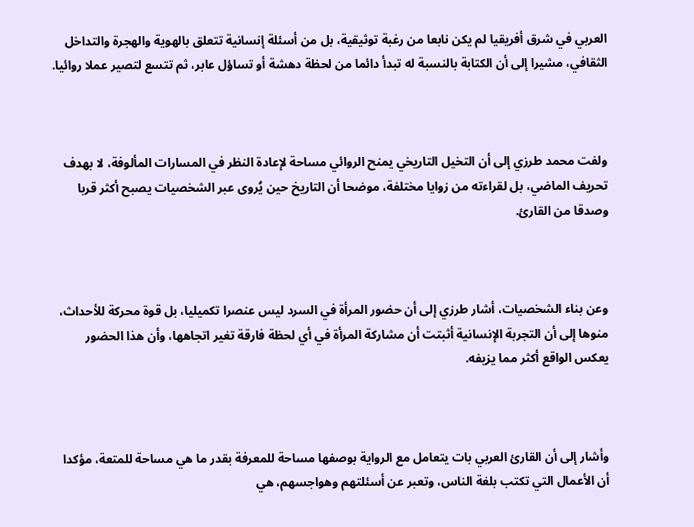العربي في شرق أفريقيا لم يكن نابعا من رغبة توثيقية، بل من أسئلة إنسانية تتعلق بالهوية والهجرة والتداخل الثقافي، مشيرا إلى أن الكتابة بالنسبة له تبدأ دائما من لحظة دهشة أو تساؤل عابر، ثم تتسع لتصير عملا روائيا.



ولفت محمد طرزي إلى أن التخيل التاريخي يمنح الروائي مساحة لإعادة النظر في المسارات المألوفة، لا بهدف تحريف الماضي، بل لقراءته من زوايا مختلفة، موضحا أن التاريخ حين يُروى عبر الشخصيات يصبح أكثر قربا وصدقا من القارئ.



وعن بناء الشخصيات، أشار طرزي إلى أن حضور المرأة في السرد ليس عنصرا تكميليا، بل قوة محركة للأحداث، منوها إلى أن التجربة الإنسانية أثبتت أن مشاركة المرأة في أي لحظة فارقة تغير اتجاهها، وأن هذا الحضور يعكس الواقع أكثر مما يزيفه.



وأشار إلى أن القارئ العربي بات يتعامل مع الرواية بوصفها مساحة للمعرفة بقدر ما هي مساحة للمتعة، مؤكدا أن الأعمال التي تكتب بلغة الناس، وتعبر عن أسئلتهم وهواجسهم، هي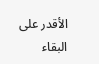الأقدر على البقاء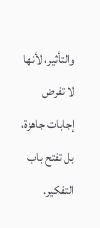والتأثير، لأنها لا تفرض إجابات جاهزة، بل تفتح باب التفكير.